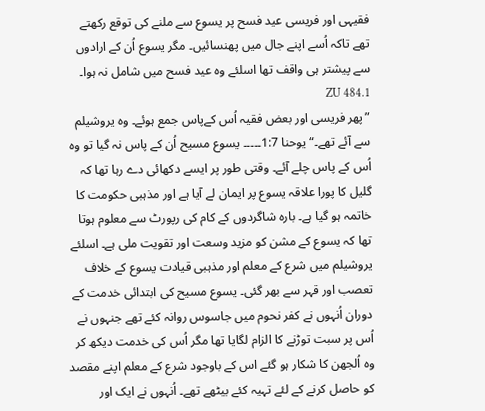فقیہی اور فریسی عید فسح پر یسوع سے ملنے کی توقع رکھتے تھے تاکہ اُسے اپنے جال میں پھنسائیں۔ مگر یسوع اُن کے ارادوں سے پیشتر ہی واقف تھا اسلئے وہ عید فسح میں شامل نہ ہوا۔ ZU 484.1
”پھر فریسی اور بعض فقیہ اُس کےپاس جمع ہوئے۔ وہ یروشیلم سے آئے تھے۔“ یوحنا 1:7۔۔۔۔۔ یسوع مسیح اُن کے پاس نہ گیا تو وہ اُس کے پاس چلے آئے۔ وقتی طور پر ایسے دکھائی دے رہا تھا کہ گلیل کا پورا علاقہ یسوع پر ایمان لے آیا ہے اور مذہبی حکومت کا خاتمہ ہو گیا ہے۔ بارہ شاگردوں کے کام کی رپورٹ سے معلوم ہوتا تھا کہ یسوع کے مشن کو مزید وسعت اور تقویت ملی ہے۔ اسلئے یروشیلم میں شرع کے معلم اور مذہبی قیادت یسوع کے خلاف تعصب اور قہر سے بھر گئی۔ یسوع مسیح کی ابتدائی خدمت کے دوران اُنہوں نے کفر نحوم میں جاسوس روانہ کئے تھے جنہوں نے اُس پر سبت توڑنے کا الزام لگایا تھا مگر اُس کی خدمت دیکھ کر وہ اُلجھن کا شکار ہو گئے اس کے باوجود شرع کے معلم اپنے مقصد کو حاصل کرنے کے لئے تہیہ کئے بیٹھے تھے۔ اُنہوں نے ایک اور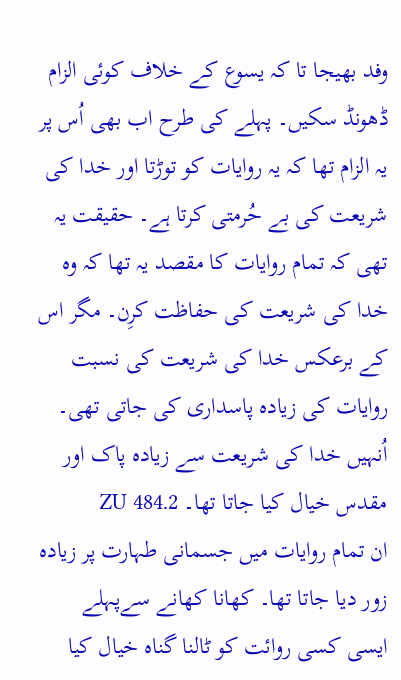وفد بھیجا تا کہ یسوع کے خلاف کوئی الزام ڈھونڈ سکیں۔ پہلے کی طرح اب بھی اُس پر یہ الزام تھا کہ یہ روایات کو توڑتا اور خدا کی شریعت کی بے حُرمتی کرتا ہے۔ حقیقت یہ تھی کہ تمام روایات کا مقصد یہ تھا کہ وہ خدا کی شریعت کی حفاظت کرِن۔ مگر اس کے برعکس خدا کی شریعت کی نسبت روایات کی زیادہ پاسداری کی جاتی تھی۔ اُنہیں خدا کی شریعت سے زیادہ پاک اور مقدس خیال کیا جاتا تھا۔ ZU 484.2
ان تمام روایات میں جسمانی طہارت پر زیادہ زور دیا جاتا تھا۔ کھانا کھانے سےپہلے ایسی کسی روائت کو ٹالنا گناہ خیال کیا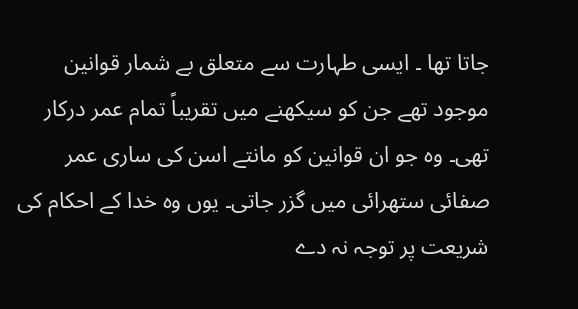جاتا تھا ۔ ایسی طہارت سے متعلق بے شمار قوانین موجود تھے جن کو سیکھنے میں تقریباً تمام عمر درکار تھی۔ وہ جو ان قوانین کو مانتے اسن کی ساری عمر صفائی ستھرائی میں گزر جاتی۔ یوں وہ خدا کے احکام کی شریعت پر توجہ نہ دے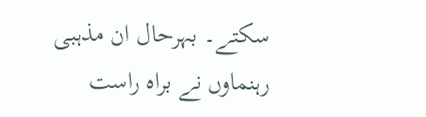سکتے۔ بہرحال ان مذہبی رہنماوں نے براہ راست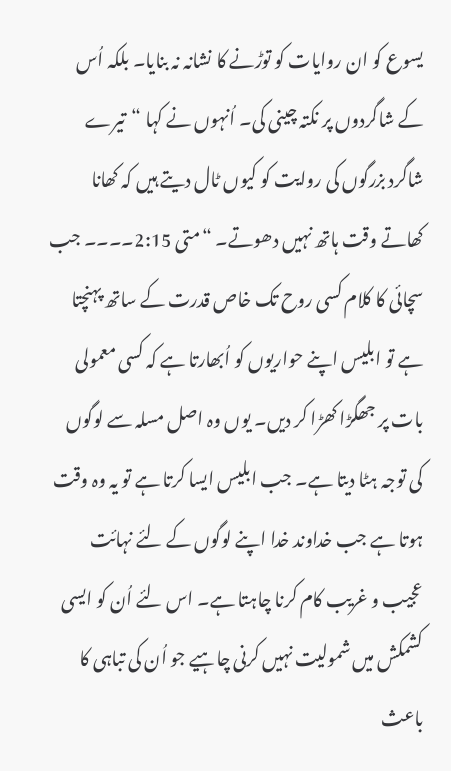یسوع کو ان روایات کو توڑنے کا نشانہ نہ بنایا۔ بلکہ اُس کے شاگردوں پر نکتہ چینی کی۔ اُنہوں نے کہا “تیرے شاگرد بزرگوں کی روایت کو کیوں ٹال دیتے ہیں کہ کھانا کھاتے وقت ہاتھ نہیں دھوتے۔ “متی 2:15۔۔۔۔ جب سچائی کا کلام کسی روح تک خاص قدرت کے ساتھ پہنچتا ہے تو ابلیس اپنے حواریوں کو اُبھارتا ہے کہ کسی معمولی بات پر جھگڑا کھڑا کر دیں۔ یوں وہ اصل مسلہ سے لوگوں کی توجہ ہٹا دیتا ہے۔ جب ابلیس ایسا کرتا ہے تو یہ وہ وقت ہوتا ہے جب خداوند خدا اپنے لوگوں کے لئے نہائت عجیب و غریب کام کرنا چاہتا ہے۔ اس لئے اُن کو ایسی کشمکش میں شمولیت نہیں کرنی چاہیے جو اُن کی تباہی کا باعث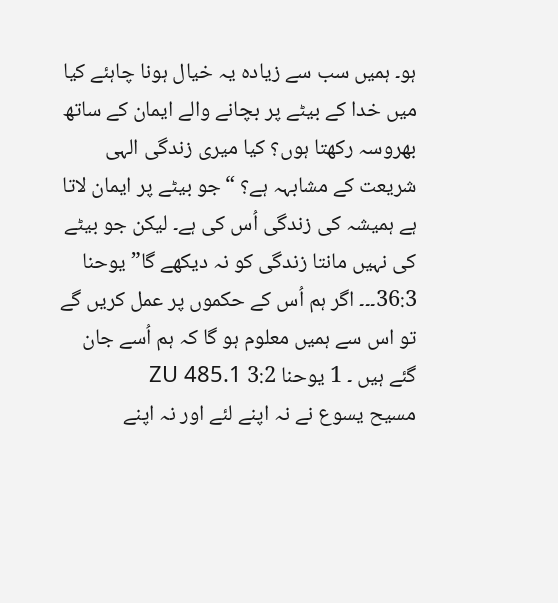ہو۔ ہمیں سب سے زیادہ یہ خیال ہونا چاہئے کیا میں خدا کے بیٹے پر بچانے والے ایمان کے ساتھ بھروسہ رکھتا ہوں؟ کیا میری زندگی الہی شریعت کے مشابہہ ہے؟ “جو بیٹے پر ایمان لاتا ہے ہمیشہ کی زندگی اُس کی ہے۔ لیکن جو بیٹے کی نہیں مانتا زندگی کو نہ دیکھے گا” یوحنا 36:3۔۔۔ اگر ہم اُس کے حکموں پر عمل کریں گے تو اس سے ہمیں معلوم ہو گا کہ ہم اُسے جان گئے ہیں ۔ 1 یوحنا 3:2 ZU 485.1
مسیح یسوع نے نہ اپنے لئے اور نہ اپنے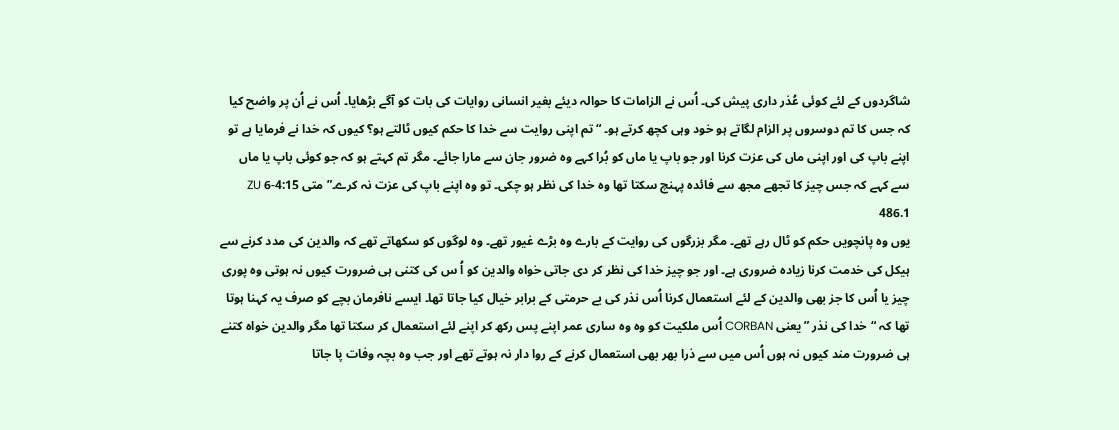شاگردوں کے لئے کوئی عُذر داری پیش کی۔ اُس نے الزامات کا حوالہ دیئے بغیر انسانی روایات کی بات کو آگے بڑھایا۔ اُس نے اُن پر واضح کیا کہ جس کا تم دوسروں پر الزام لگاتے ہو خود وہی کچھ کرتے ہو۔ “تم اپنی روایت سے خدا کا حکم کیوں ٹالتے ہو؟ کیوں کہ خدا نے فرمایا ہے تو اپنے باپ کی اور اپنی ماں کی عزت کرنا اور جو باپ یا ماں کو بُرا کہے وہ ضرور جان سے مارا جائے۔ مگر تم کہتے ہو کہ جو کوئی باپ یا ماں سے کہے کہ جس چیز کا تجھے مجھ سے فائدہ پہنچ سکتا تھا وہ خدا کی نظر ہو چکی۔ تو وہ اپنے باپ کی عزت نہ کرے۔” متی 4:15-6 ZU 486.1
یوں وہ پانچویں حکم کو ٹال رہے تھے۔ مگر بزرگوں کی روایت کے بارے وہ بڑے غیور تھے۔ وہ لوگوں کو سکھاتے تھے کہ والدین کی مدد کرنے سے ہیکل کی خدمت کرنا زیادہ ضروری ہے۔ اور جو چیز خدا کی نظر کر دی جاتی خواہ والدین کو اُ س کی کتنی ہی ضرورت کیوں نہ ہوتی وہ پوری چیز یا اُس کا جز بھی والدین کے لئے استعمال کرنا اُس نذر کی بے حرمتی کے برابر خیال کیا جاتا تھا۔ ایسے نافرمان بچے کو صرف یہ کہنا ہوتا تھا کہ “خدا کی نذر ” یعنی CORBAN اُس ملکیت کو وہ وہ ساری عمر اپنے پس رکھ کر اپنے لئے استعمال کر سکتا تھا مگر والدین خواہ کتنے ہی ضرورت مند کیوں نہ ہوں اُس میں سے ذرا بھر بھی استعمال کرنے کے روا دار نہ ہوتے تھے اور جب وہ بچہ وفات پا جاتا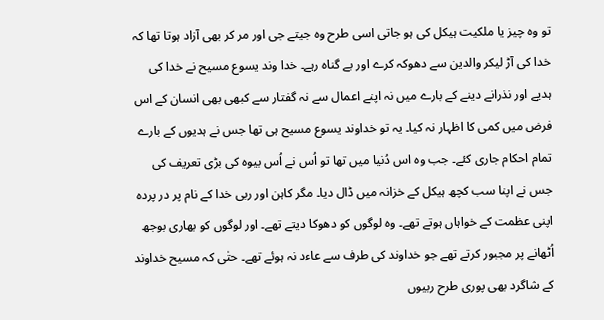تو وہ چیز یا ملکیت ہیکل کی ہو جاتی اسی طرح وہ جیتے جی اور مر کر بھی آزاد ہوتا تھا کہ خدا کی آڑ لیکر والدین سے دھوکہ کرے اور بے گناہ رہے۔ خدا وند یسوع مسیح نے خدا کی ہدیے اور نذرانے دینے کے بارے میں نہ اپنے اعمال سے نہ گفتار سے کبھی بھی انسان کے اس فرض میں کمی کا اظہار نہ کیا۔ یہ تو خداوند یسوع مسیح ہی تھا جس نے ہدیوں کے بارے تمام احکام جاری کئے۔ جب وہ اس دُنیا میں تھا تو اُس نے اُس بیوہ کی بڑی تعریف کی جس نے اپنا سب کچھ ہیکل کے خزانہ میں ڈال دیا۔ مگر کاہن اور ربی خدا کے نام پر در پردہ اپنی عظمت کے خواہاں ہوتے تھے۔ وہ لوگوں کو دھوکا دیتے تھے۔ اور لوگوں کو بھاری بوجھ اُٹھانے پر مجبور کرتے تھے جو خداوند کی طرف سے عاءد نہ ہوئے تھے۔ حتٰی کہ مسیح خداوند کے شاگرد بھی پوری طرح ربیوں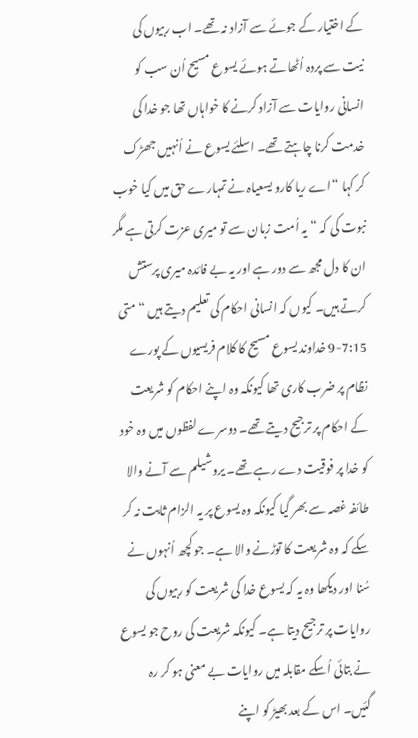کے اختیار کے جوئے سے آزاد نہ تھے۔ اب ربیوں کی نیت سے پردہ اُٹھاتے ہوئے یسوع مسیح اُن سب کو انسانی روایات سے آزاد کرنے کا خواہاں تھا جو خدا کی خدمت کرنا چاہتے تھے۔ اسلئے یسوع نے اُنہیں جھڑک کر کہا “اے ریا کارو یسعیاہ نے تمہارے حق میں کیا خوب نبوت کی کہ “یہ اُمت زبان سے تو میری عزت کرتی ہے مگر ان کا دل مجھ سے دور ہے اور یہ بے فائدہ میری پرستش کرتے ہیں۔ کیوں کہ انسانی احکام کی تعلیم دیتے ہیں “متی 7:15-9 خداوند یسوع مسیح کا کلام فریسیوں کے پورے نظام پر ضرب کاری تھا کیونکہ وہ اپنے احکام کو شریعت کے احکام پر ترجیح دیتے تھے۔ دوسرے لفظوں میں وہ خود کو خدا پر فوقیت دے رہے تھے۔ یروشیلم سے آنے والا طائفہ غصہ سے بھر گیا کیونکہ وہ یسوع پر یہ الزام ثابت نہ کر سکے کہ وہ شریعت کا توڑنے والا ہے۔ جو کچھ اُنہوں نے سُنا اور دیکھا وہ یہ کہ یسوع خدا کی شریعت کو ربیوں کی روایات پر ترجیح دیتا ہے۔ کیونکہ شریعت کی روح جو یسوع نے بتائی اُسکے مقابلہ میں روایات بے معنی ہو کر رہ گئیں۔ اس کے بعد بھیڑ کو اپنے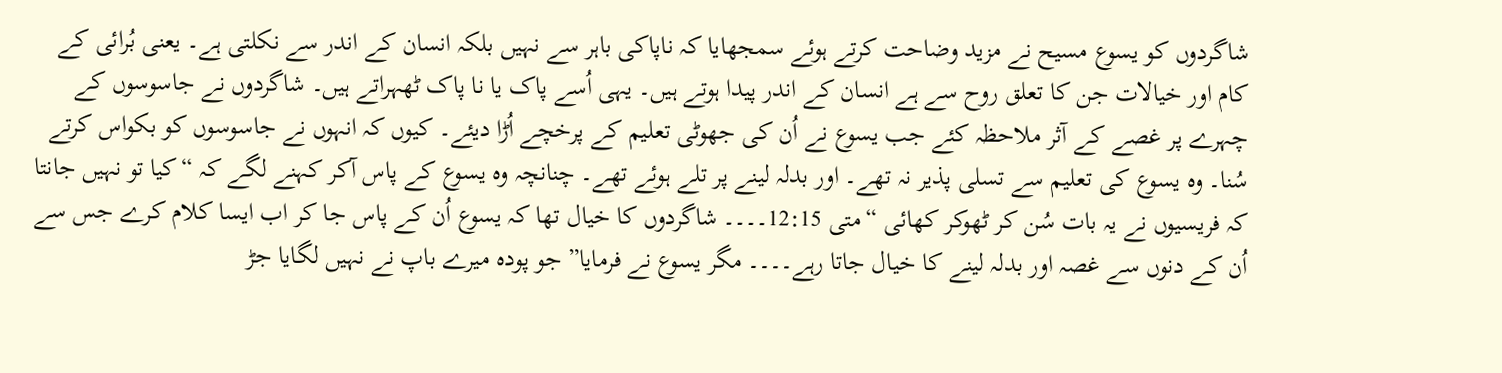شاگردوں کو یسوع مسیح نے مزید وضاحت کرتے ہوئے سمجھایا کہ ناپاکی باہر سے نہیں بلکہ انسان کے اندر سے نکلتی ہے۔ یعنی بُرائی کے کام اور خیالات جن کا تعلق روح سے ہے انسان کے اندر پیدا ہوتے ہیں۔ یہی اُسے پاک یا نا پاک ٹھہراتے ہیں۔ شاگردوں نے جاسوسوں کے چہرے پر غصے کے آثر ملاحظہ کئے جب یسوع نے اُن کی جھوٹی تعلیم کے پرخچے اُڑا دیئے۔ کیوں کہ انہوں نے جاسوسوں کو بکواس کرتے سُنا۔ وہ یسوع کی تعلیم سے تسلی پذیر نہ تھے۔ اور بدلہ لینے پر تلے ہوئے تھے۔ چنانچہ وہ یسوع کے پاس آکر کہنے لگے کہ “کیا تو نہیں جانتا کہ فریسیوں نے یہ بات سُن کر ٹھوکر کھائی “متی 12:15۔۔۔۔ شاگردوں کا خیال تھا کہ یسوع اُن کے پاس جا کر اب ایسا کلام کرے جس سے اُن کے دنوں سے غصہ اور بدلہ لینے کا خیال جاتا رہے۔۔۔۔ مگر یسوع نے فرمایا” جو پودہ میرے باپ نے نہیں لگایا جڑ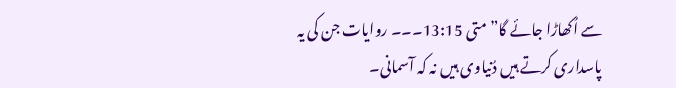سے اُکھاڑا جائے گا” متی 13:15۔۔۔ روایات جن کی یہ پاسداری کرتے ہیں دُنیاوی ہیں نہ کہ آسمانی۔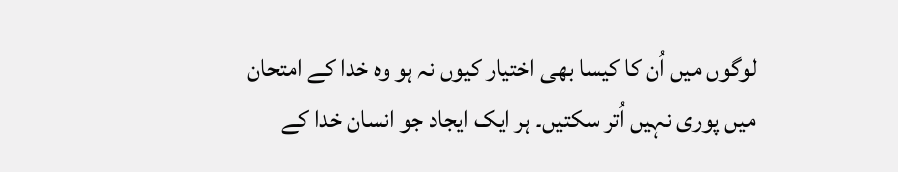لوگوں میں اُن کا کیسا بھی اختیار کیوں نہ ہو وہ خدا کے امتحان میں پوری نہیں اُتر سکتیں۔ ہر ایک ایجاد جو انسان خدا کے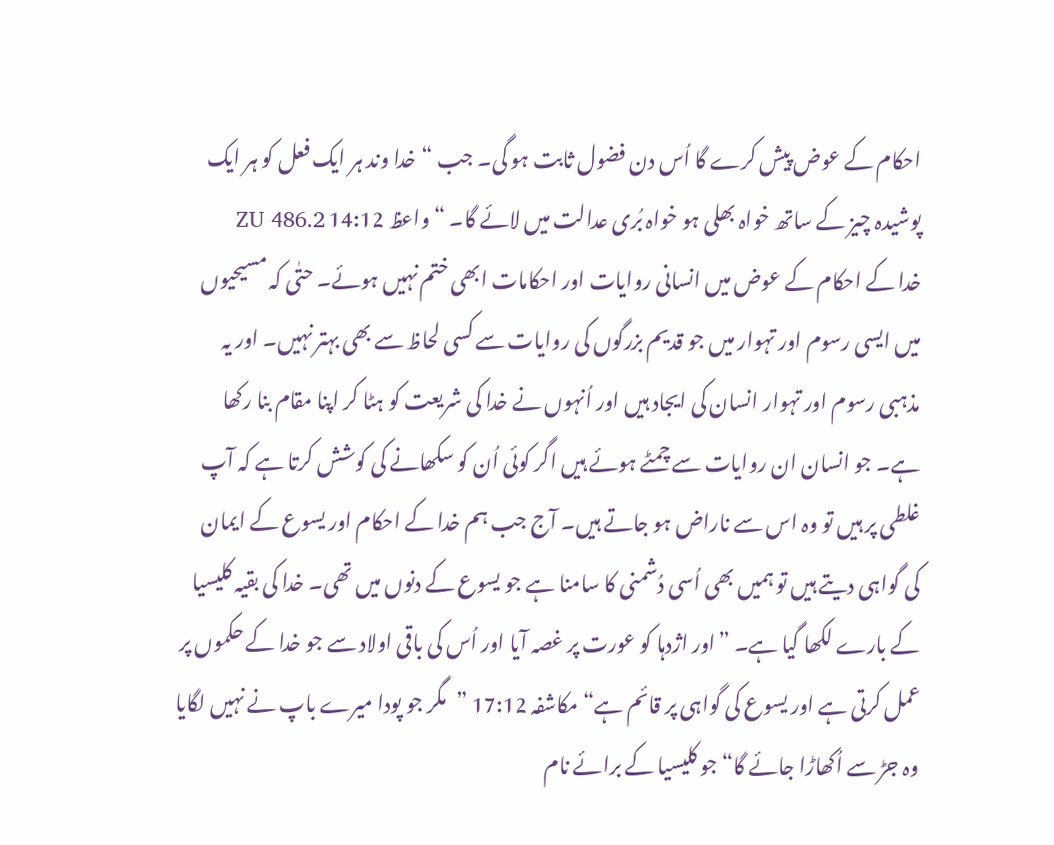احکام کے عوض پیش کرے گا اُس دن فضول ثابت ہو گی۔ جب “خدا وند ہر ایک فعل کو ہر ایک پوشیدہ چیز کے ساتھ خواہ بھلی ہو خواہ بُری عدالت میں لائے گا۔ “واعظ 14:12 ZU 486.2
خدا کے احکام کے عوض میں انسانی روایات اور احکامات ابھی ختم نہیں ہوئے۔ حتٰی کہ مسیحیوں میں ایسی رسوم اور تہوار میں جو قدیم بزرگوں کی روایات سے کسی لحاظ سے بھی بہتر نہیں۔ اور یہ مذہبی رسوم اور تہوار انسان کی ایجاد ہیں اور اُنہوں نے خدا کی شریعت کو ہٹا کر اپنا مقام بنا رکھا ہے۔ جو انسان ان روایات سے چمٹے ہوئے ہیں اگر کوئی اُن کو سکھانے کی کوشش کرتا ہے کہ آپ غلطی پر ہیں تو وہ اس سے ناراض ہو جاتے ہیں۔ آج جب ہم خدا کے احکام اور یسوع کے ایمان کی گواہی دیتے ہیں تو ہمیں بھی اُسی دُشمنی کا سامنا ہے جو یسوع کے دنوں میں تھی۔ خدا کی بقیہ کلیسیا کے بارے لکھا گیا ہے۔ ”اور اژدہا کو عورت پر غصہ آیا اور اُس کی باقی اولاد سے جو خدا کے حکموں پر عمل کرتی ہے اور یسوع کی گواہی پر قائم ہے“ مکاشفہ 17:12 ”مگر جو پودا میرے باپ نے نہیں لگایا وہ جڑ سے اُکھاڑا جائے گا“ جو کلیسیا کے برائے نام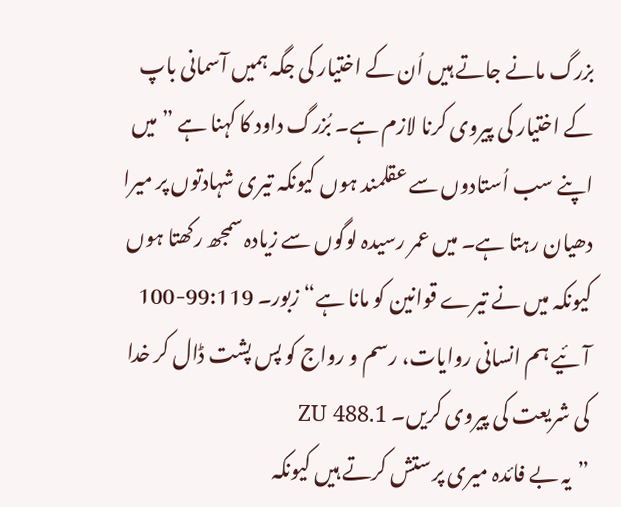بزرگ مانے جاتے ہیں اُن کے اختیار کی جگہ ہمیں آسمانی باپ کے اختیار کی پیروی کرنا لازم ہے۔ بُزرگ داود کا کہنا ہے ”میں اپنے سب اُستادوں سے عقلمند ہوں کیونکہ تیری شہادتوں پر میرا دھیان رہتا ہے۔ میں عمر رسیدہ لوگوں سے زیادہ سمجھ رکھتا ہوں کیونکہ میں نے تیرے قوانین کو مانا ہے“ زبور۔ 99:119-100 آئیے ہم انسانی روایات، رسم و رواج کو پس پشت ڈال کر خدا کی شریعت کی پیروی کریں۔ ZU 488.1
”یہ بے فائدہ میری پر ستش کرتے ہیں کیونکہ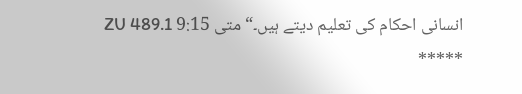انسانی احکام کی تعلیم دیتے ہیں۔“ متی 9:15 ZU 489.1
*****